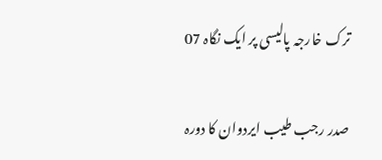ترک خارجہ پالیسی پر ایک نگاہ 07

صدر رجب طیب ایردوان کا دورہ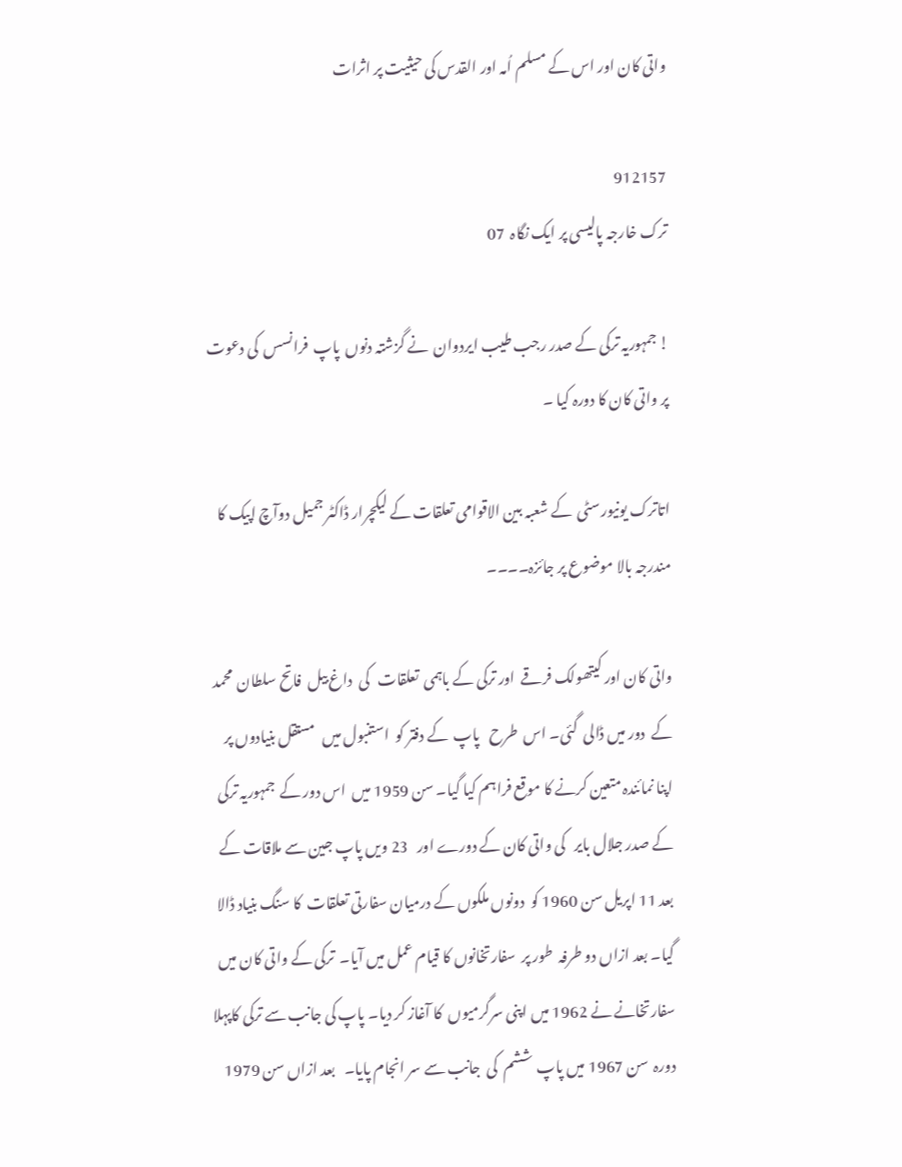واتی کان اور اس کے مسلم اُمہ اور القدس کی حیثیت پر اثرات

912157
ترک خارجہ پالیسی پر ایک نگاہ  07

! جمہوریہ ترکی کے صدر رجب طیب ایردوان  نے گزشتہ دنوں  پاپ  فرانسس  کی دعوت پر واتی کان کا دورہ کیا ۔

اتاترک یونیورسٹی  کے شعبہ بین الاقوامی تعلقات کے لیکچرار ڈاکٹر جمیل دوآچ اپیک کا   مندرجہ بالا موضوع پر جائزہ۔۔۔۔

واتی کان اور کیتھولک فرقے  اور ترکی کے باہمی  تعلقات   کی  داغ بیل  فاتح سلطان  محمد کے  دور میں ڈالی  گئی۔ اس  طرح   پاپ  کے دفتر کو  استنبول میں   مستقل بنیادوں پر  اپنا نمائندہ متعین کرنے کا موقع فراہم کیا گیا۔ سن 1959 میں  اس دور کے  جمہوریہ ترکی کے صدر جلال بایر   کی واتی کان کے دورے اور   23 ویں پاپ جین سے ملاقات کے بعد 11 اپریل سن 1960 کو  دونوں ملکوں کے درمیان سفارتی تعلقات  کا سنگ بنیاد ڈالا گیا۔ بعد ازاں دو طرفہ  طور پر  سفارتخانوں کا قیام عمل میں آیا۔  ترکی کے واتی کان میں سفارتخانے نے 1962 میں اپنی سرگرمیوں  کا آغاز کر دیا۔ پاپ کی جانب سے ترکی کاپہلا دورہ  سن 1967 میں پاپ  ششم  کی  جانب سے سر انجام پایا۔   بعد ازاں سن 1979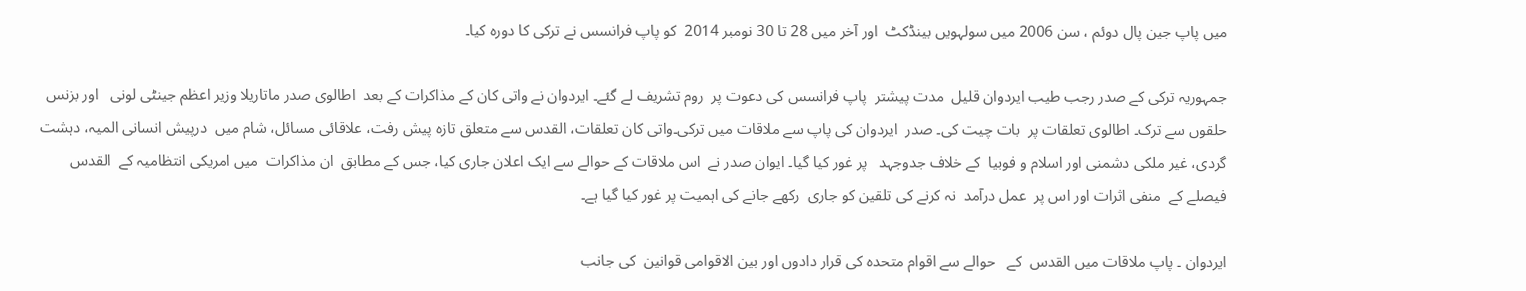میں پاپ جین پال دوئم ، سن 2006 میں سولہویں بینڈکٹ  اور آخر میں 28 تا 30 نومبر 2014  کو پاپ فرانسس نے ترکی کا دورہ کیا۔

جمہوریہ ترکی کے صدر رجب طیب ایردوان قلیل  مدت پیشتر  پاپ فرانسس کی دعوت پر  روم تشریف لے گئے۔ ایردوان نے واتی کان کے مذاکرات کے بعد  اطالوی صدر ماتاریلا وزیر اعظم جینٹی لونی   اور بزنس حلقوں سے ترک۔ اطالوی تعلقات پر  بات چیت کی۔ صدر  ایردوان کی پاپ سے ملاقات میں ترکی۔واتی کان تعلقات، القدس سے متعلق تازہ پیش رفت، علاقائی مسائل، شام میں  درپیش انسانی المیہ، دہشت گردی، غیر ملکی دشمنی اور اسلام و فوبیا  کے خلاف جدوجہد   پر غور کیا گیا۔ ایوان صدر نے  اس ملاقات کے حوالے سے ایک اعلان جاری کیا، جس کے مطابق  ان مذاکرات  میں امریکی انتظامیہ کے  القدس  فیصلے کے  منفی اثرات اور اس پر  عمل درآمد  نہ کرنے کی تلقین کو جاری  رکھے جانے کی اہمیت پر غور کیا گیا ہے۔

ایردوان ۔ پاپ ملاقات میں القدس  کے   حوالے سے اقوام متحدہ کی قرار دادوں اور بین الاقوامی قوانین  کی جانب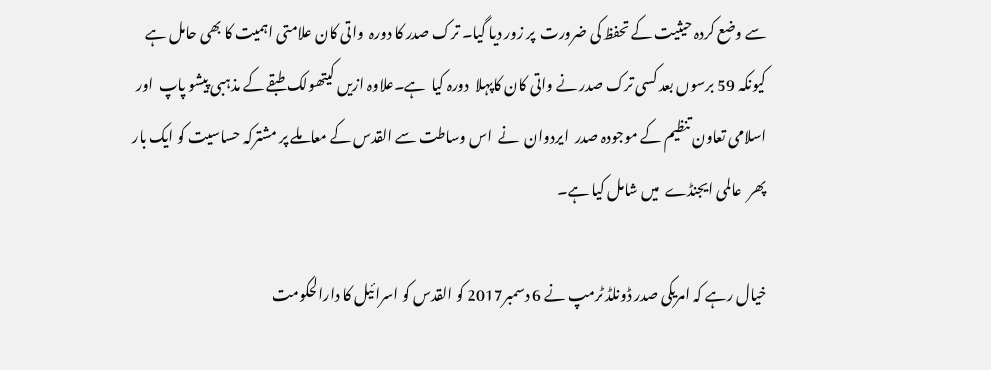سے وضع کردہ حیثیت کے تحفظ کی ضرورت  پر زور دیا گیا۔ ترک صدر کا دورہ  واتی کان علامتی اہمیت کا بھی حامل ہے کیونکہ 59 برسوں بعد کسی ترک صدر نے واتی کان کاپہلا  دورہ کیا  ہے۔علاوہ ازیں کیتھولک طبقے کے مذہبی پیشو پاپ  اور اسلامی تعاون تنظیم کے موجودہ صدر  ایردوان  نے  اس وساطت سے القدس کے معاملے پر مشترکہ حساسیت کو ایک بار پھر  عالمی ایجنڈے  میں شامل کیا ہے۔

خیال رہے کہ امریکی صدر ڈونلڈ ٹرمپ نے 6 دسمبر2017 کو القدس کو اسرائیل کا دارالحکومت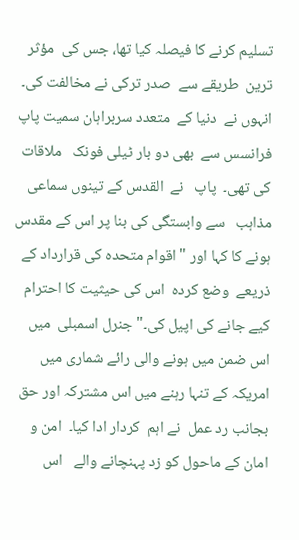تسلیم کرنے کا فیصلہ کیا تھا، جس کی  مؤثر  ترین  طریقے سے  صدر ترکی نے مخالفت کی۔  انہوں نے  دنیا کے  متعدد سربراہان سمیت پاپ  فرانسس سے  بھی دو بار ٹیلی فونک   ملاقات کی تھی۔  پاپ   نے  القدس کے تینوں سماعی  مذاہب   سے وابستگی کی بنا پر اس کے مقدس  ہونے کا کہا اور "اقوام متحدہ کی قرارداد کے ذریعے  وضع کردہ  اس کی حیثیت کا احترام کیے جانے کی اپیل کی۔" جنرل اسمبلی  میں  اس ضمن میں ہونے والی رائے شماری میں   امریکہ کے تنہا رہنے میں اس مشترکہ اور حق بجانب رد عمل  نے اہم  کردار ادا کیا۔  امن و امان کے ماحول کو زد پہنچانے والے   اس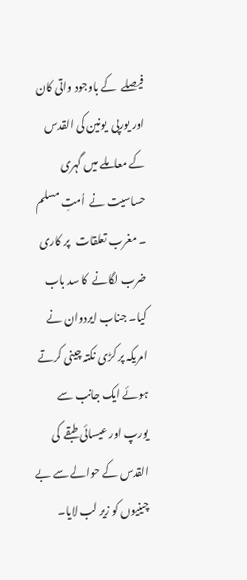فیصلے  کے باوجود واتی کان اور یورپی  یونین کی القدس کے معاملے میں گہری حساسیت نے  اُمتِ مسلم ۔ مغرب تعلقات   پر کاری ضرب لگانے  کا سد باب کیا۔ جناب ایردوان نے امریکہ پر کڑی نکتہ چینی کرتے ہوئے ایک جانب سے یورپ اور عیسائی طبقے  کی القدس کے حوالے سے بے  چینیوں کو زیر لب لایا۔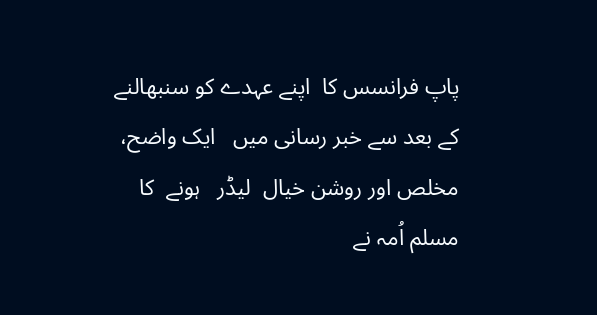پاپ فرانسس کا  اپنے عہدے کو سنبھالنے کے بعد سے خبر رسانی میں   ایک واضح، مخلص اور روشن خیال  لیڈر   ہونے  کا    مسلم اُمہ نے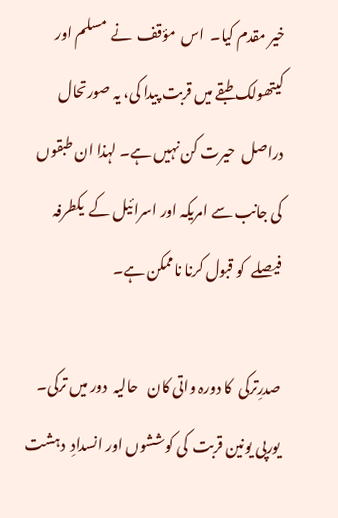خیر مقدم کیا۔  اس  مؤقف  نے  مسلم اور کیتھولک طبقے میں قربت پیدا کی، یہ صورتحال دراصل  حیرت کن نہیں ہے۔ لہذا ان طبقوں کی جانب سے امریکہ اور اسرائیل کے  یکطرفہ فیصلے  کو قبول کرنا ناممکن ہے۔

صدرِترکی  کا دورہ واتی کان   حالیہ  دور میں ترکی۔ یورپی یونین قربت  کی کوششوں اور انسدادِ  دہشت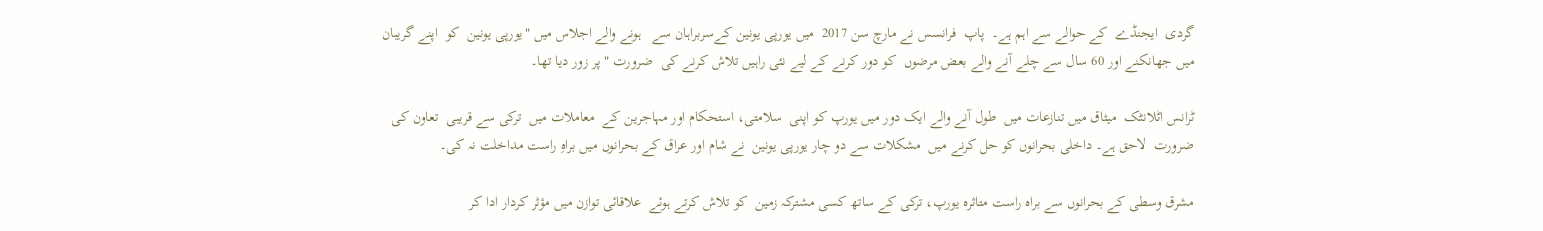گردی  ایجنڈے  کے حوالے سے اہم ہے۔  پاپ  فرانسس نے مارچ سن 2017  میں یورپی یونین کےسربراہان سے   ہونے والے اجلاس میں "یورپی یونین  کو  اپنے گریبان میں جھانکنے اور 60 سال سے چلے آنے والے بعض مرضوں  کو دور کرنے کے لیے نئی راہیں تلاش کرنے کی  ضرورت " پر زور دیا تھا۔

ٹرانس اٹلانٹک  میثاق میں تنازعات میں  طول آنے والے ایک دور میں یورپ کو اپنی  سلامتی، استحکام اور مہاجرین کے  معاملات میں  ترکی سے قریبی  تعاون کی ضرورت  لاحق ہے۔ داخلی بحرانوں کو حل کرنے میں  مشکلات سے دو چار یورپی یونین  نے شام اور عراق کے بحرانوں میں براہِ راست مداخلت نہ کی۔

مشرق وسطی کے بحرانوں سے براہ راست متاثرہ یورپ، ترکی کے ساتھ کسی مشترکہ زمین  کو تلاش کرتے ہوئے  علاقائی توازن میں مؤثر کردار ادا کر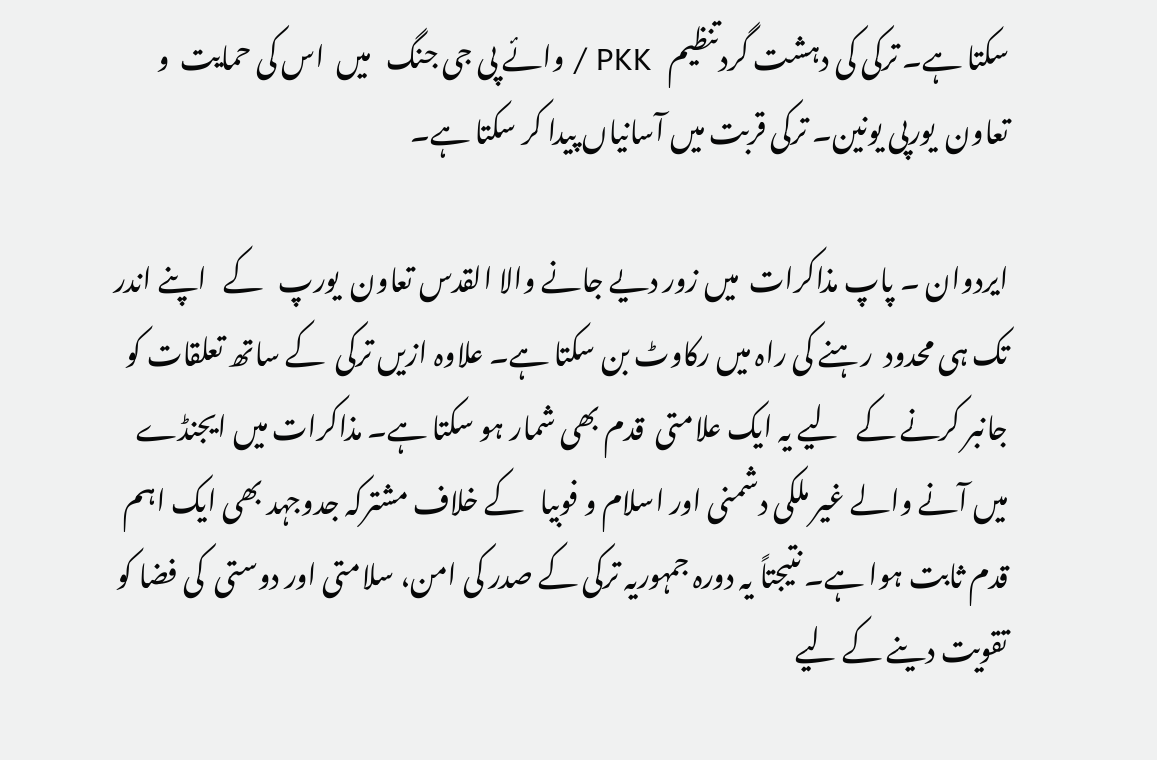سکتا ہے۔ ترکی کی دہشت گردتنظیم   PKK / وائے پی جی جنگ   میں  اس کی حمایت  و تعاون  یورپی یونین۔ ترکی قربت میں آسانیاں پیدا کر سکتا ہے۔

ایردوان ۔ پاپ مذاکرات  میں زور دیے جانے والا القدس تعاون  یورپ   کے   اپنے اندر  تک ہی محدود  رہنے کی راہ میں رکاوٹ بن سکتا ہے۔ علاوہ ازیں ترکی  کے ساتھ تعلقات کو جانبر کرنے کے   لیے یہ ایک علامتی  قدم بھی شمار ہو سکتا ہے۔ مذاکرات میں ایجنڈے میں آنے والے غیر ملکی دشمنی اور اسلام و فوبیا   کے خلاف مشترکہ جدوجہد بھی ایک اہم قدم ثابت ہوا ہے۔ نتیجتاً یہ دورہ جمہوریہ ترکی کے صدر کی امن، سلامتی اور دوستی  کی فضا کو تقویت دینے کے لیے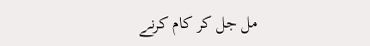مل جل کر کام کرنے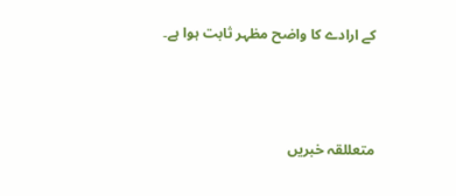کے ارادے کا واضح مظہر ثابت ہوا ہے۔



متعللقہ خبریں